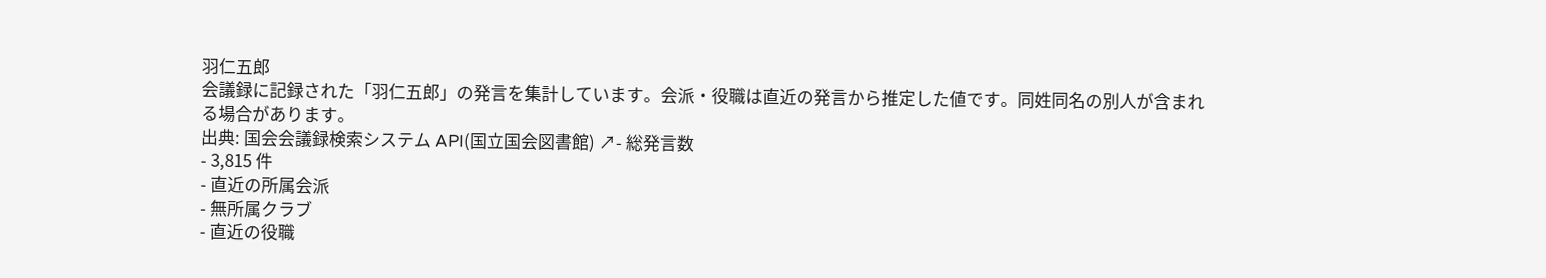羽仁五郎
会議録に記録された「羽仁五郎」の発言を集計しています。会派・役職は直近の発言から推定した値です。同姓同名の別人が含まれる場合があります。
出典: 国会会議録検索システム API(国立国会図書館) ↗- 総発言数
- 3,815 件
- 直近の所属会派
- 無所属クラブ
- 直近の役職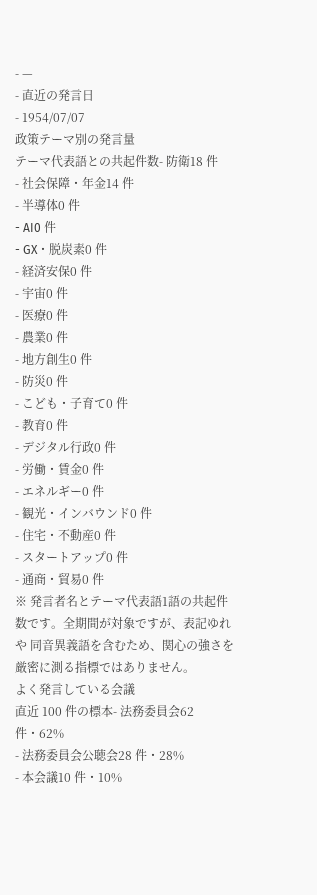- —
- 直近の発言日
- 1954/07/07
政策テーマ別の発言量
テーマ代表語との共起件数- 防衛18 件
- 社会保障・年金14 件
- 半導体0 件
- AI0 件
- GX・脱炭素0 件
- 経済安保0 件
- 宇宙0 件
- 医療0 件
- 農業0 件
- 地方創生0 件
- 防災0 件
- こども・子育て0 件
- 教育0 件
- デジタル行政0 件
- 労働・賃金0 件
- エネルギー0 件
- 観光・インバウンド0 件
- 住宅・不動産0 件
- スタートアップ0 件
- 通商・貿易0 件
※ 発言者名とテーマ代表語1語の共起件数です。全期間が対象ですが、表記ゆれや 同音異義語を含むため、関心の強さを厳密に測る指標ではありません。
よく発言している会議
直近 100 件の標本- 法務委員会62 件・62%
- 法務委員会公聴会28 件・28%
- 本会議10 件・10%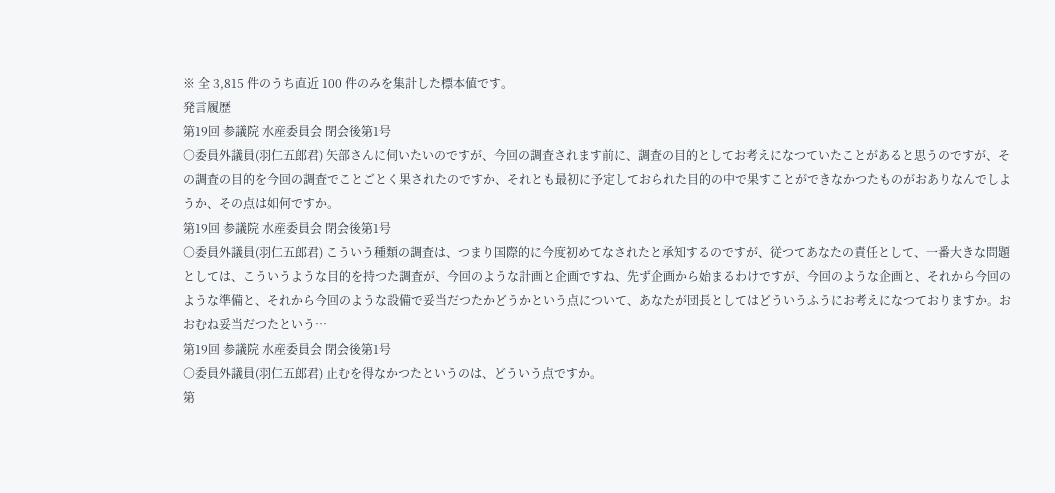※ 全 3,815 件のうち直近 100 件のみを集計した標本値です。
発言履歴
第19回 参議院 水産委員会 閉会後第1号
○委員外議員(羽仁五郎君) 矢部さんに伺いたいのですが、今回の調査されます前に、調査の目的としてお考えになつていたことがあると思うのですが、その調査の目的を今回の調査でことごとく果されたのですか、それとも最初に予定しておられた目的の中で果すことができなかつたものがおありなんでしようか、その点は如何ですか。
第19回 参議院 水産委員会 閉会後第1号
○委員外議員(羽仁五郎君) こういう種類の調査は、つまり国際的に今度初めてなされたと承知するのですが、従つてあなたの責任として、一番大きな問題としては、こういうような目的を持つた調査が、今回のような計画と企画ですね、先ず企画から始まるわけですが、今回のような企画と、それから今回のような準備と、それから今回のような設備で妥当だつたかどうかという点について、あなたが団長としてはどういうふうにお考えになつておりますか。おおむね妥当だつたという…
第19回 参議院 水産委員会 閉会後第1号
○委員外議員(羽仁五郎君) 止むを得なかつたというのは、どういう点ですか。
第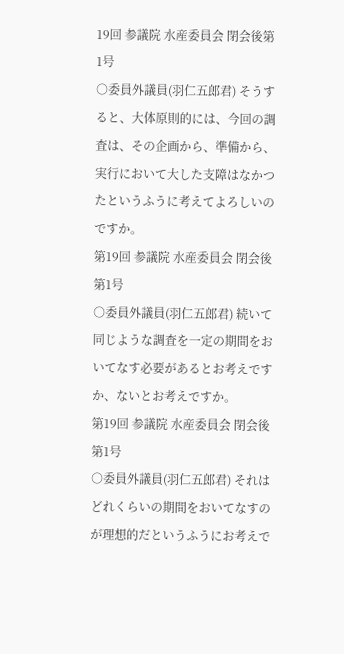19回 参議院 水産委員会 閉会後第1号
○委員外議員(羽仁五郎君) そうすると、大体原則的には、今回の調査は、その企画から、準備から、実行において大した支障はなかつたというふうに考えてよろしいのですか。
第19回 参議院 水産委員会 閉会後第1号
○委員外議員(羽仁五郎君) 続いて同じような調査を一定の期間をおいてなす必要があるとお考えですか、ないとお考えですか。
第19回 参議院 水産委員会 閉会後第1号
○委員外議員(羽仁五郎君) それはどれくらいの期間をおいてなすのが理想的だというふうにお考えで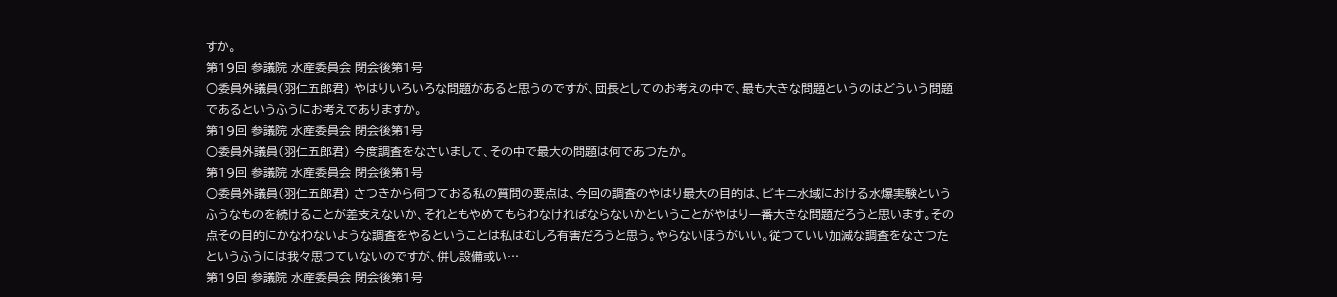すか。
第19回 参議院 水産委員会 閉会後第1号
○委員外議員(羽仁五郎君) やはりいろいろな問題があると思うのですが、団長としてのお考えの中で、最も大きな問題というのはどういう問題であるというふうにお考えでありますか。
第19回 参議院 水産委員会 閉会後第1号
○委員外議員(羽仁五郎君) 今度調査をなさいまして、その中で最大の問題は何であつたか。
第19回 参議院 水産委員会 閉会後第1号
○委員外議員(羽仁五郎君) さつきから伺つておる私の質問の要点は、今回の調査のやはり最大の目的は、ビキニ水域における水爆実験というふうなものを続けることが差支えないか、それともやめてもらわなければならないかということがやはり一番大きな問題だろうと思います。その点その目的にかなわないような調査をやるということは私はむしろ有害だろうと思う。やらないほうがいい。従つていい加減な調査をなさつたというふうには我々思つていないのですが、併し設備或い…
第19回 参議院 水産委員会 閉会後第1号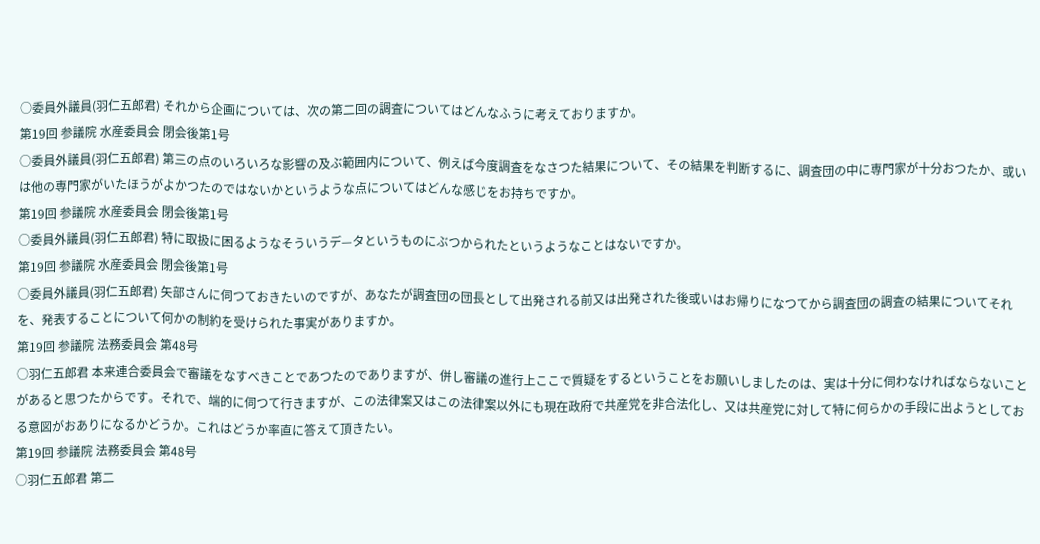○委員外議員(羽仁五郎君) それから企画については、次の第二回の調査についてはどんなふうに考えておりますか。
第19回 参議院 水産委員会 閉会後第1号
○委員外議員(羽仁五郎君) 第三の点のいろいろな影響の及ぶ範囲内について、例えば今度調査をなさつた結果について、その結果を判断するに、調査団の中に専門家が十分おつたか、或いは他の専門家がいたほうがよかつたのではないかというような点についてはどんな感じをお持ちですか。
第19回 参議院 水産委員会 閉会後第1号
○委員外議員(羽仁五郎君) 特に取扱に困るようなそういうデ—タというものにぶつかられたというようなことはないですか。
第19回 参議院 水産委員会 閉会後第1号
○委員外議員(羽仁五郎君) 矢部さんに伺つておきたいのですが、あなたが調査団の団長として出発される前又は出発された後或いはお帰りになつてから調査団の調査の結果についてそれを、発表することについて何かの制約を受けられた事実がありますか。
第19回 参議院 法務委員会 第48号
○羽仁五郎君 本来連合委員会で審議をなすべきことであつたのでありますが、併し審議の進行上ここで質疑をするということをお願いしましたのは、実は十分に伺わなければならないことがあると思つたからです。それで、端的に伺つて行きますが、この法律案又はこの法律案以外にも現在政府で共産党を非合法化し、又は共産党に対して特に何らかの手段に出ようとしておる意図がおありになるかどうか。これはどうか率直に答えて頂きたい。
第19回 参議院 法務委員会 第48号
○羽仁五郎君 第二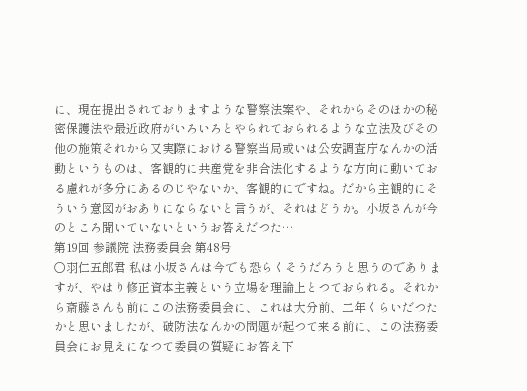に、現在提出されておりますような警察法案や、それからそのほかの秘密保護法や最近政府がいろいろとやられておられるような立法及びその他の施策それから又実際における警察当局或いは公安調査庁なんかの活動というものは、客観的に共産党を非合法化するような方向に動いておる慮れが多分にあるのじやないか、客観的にですね。だから主観的にそういう意図がおありにならないと言うが、それはどうか。小坂さんが今のところ聞いていないというお答えだつた…
第19回 参議院 法務委員会 第48号
○羽仁五郎君 私は小坂さんは今でも恐らくそうだろうと思うのでありますが、やはり修正資本主義という立場を理論上とつておられる。それから斎藤さんも前にこの法務委員会に、これは大分前、二年くらいだつたかと思いましたが、破防法なんかの問題が起つて来る前に、この法務委員会にお見えになつて委員の質疑にお答え下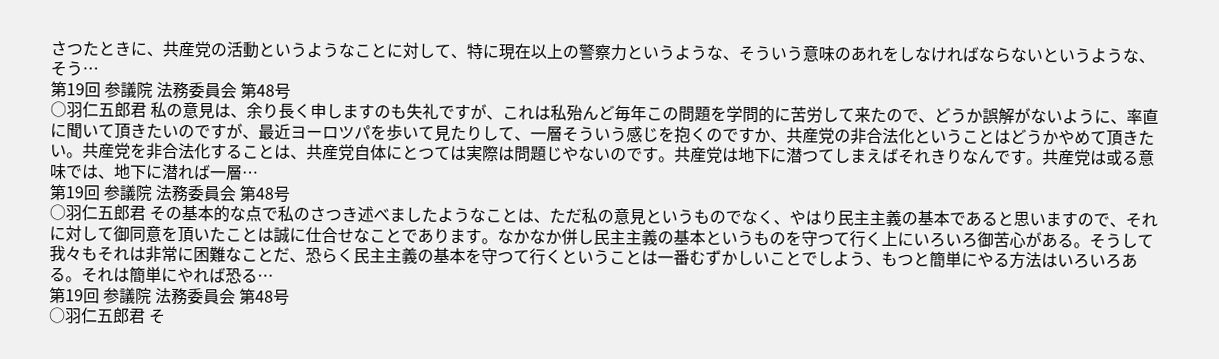さつたときに、共産党の活動というようなことに対して、特に現在以上の警察力というような、そういう意味のあれをしなければならないというような、そう…
第19回 参議院 法務委員会 第48号
○羽仁五郎君 私の意見は、余り長く申しますのも失礼ですが、これは私殆んど毎年この問題を学問的に苦労して来たので、どうか誤解がないように、率直に聞いて頂きたいのですが、最近ヨーロツパを歩いて見たりして、一層そういう感じを抱くのですか、共産党の非合法化ということはどうかやめて頂きたい。共産党を非合法化することは、共産党自体にとつては実際は問題じやないのです。共産党は地下に潜つてしまえばそれきりなんです。共産党は或る意味では、地下に潜れば一層…
第19回 参議院 法務委員会 第48号
○羽仁五郎君 その基本的な点で私のさつき述べましたようなことは、ただ私の意見というものでなく、やはり民主主義の基本であると思いますので、それに対して御同意を頂いたことは誠に仕合せなことであります。なかなか併し民主主義の基本というものを守つて行く上にいろいろ御苦心がある。そうして我々もそれは非常に困難なことだ、恐らく民主主義の基本を守つて行くということは一番むずかしいことでしよう、もつと簡単にやる方法はいろいろある。それは簡単にやれば恐る…
第19回 参議院 法務委員会 第48号
○羽仁五郎君 そ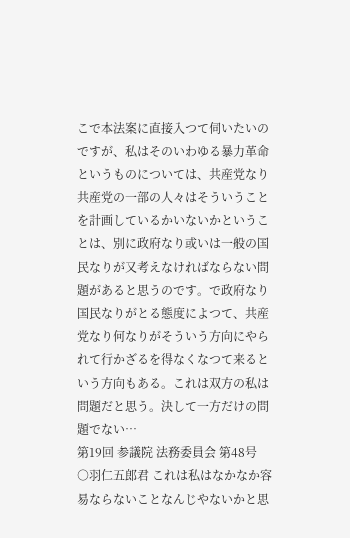こで本法案に直接入つて伺いたいのですが、私はそのいわゆる暴力革命というものについては、共産党なり共産党の一部の人々はそういうことを計画しているかいないかということは、別に政府なり或いは一般の国民なりが又考えなければならない問題があると思うのです。で政府なり国民なりがとる態度によつて、共産党なり何なりがそういう方向にやられて行かざるを得なくなつて来るという方向もある。これは双方の私は問題だと思う。決して一方だけの問題でない…
第19回 参議院 法務委員会 第48号
○羽仁五郎君 これは私はなかなか容易ならないことなんじやないかと思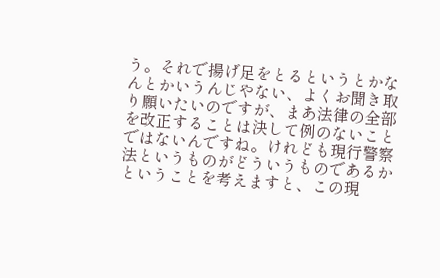う。それで揚げ足をとるというとかなんとかいうんじやない、よくお聞き取り願いたいのですが、まあ法律の全部を改正することは決して例のないことではないんですね。けれども現行警察法というものがどういうものであるかということを考えますと、この現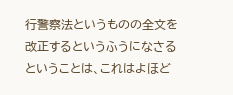行警察法というものの全文を改正するというふうになさるということは、これはよほど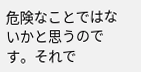危険なことではないかと思うのです。それで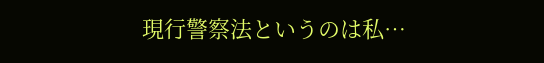現行警察法というのは私…